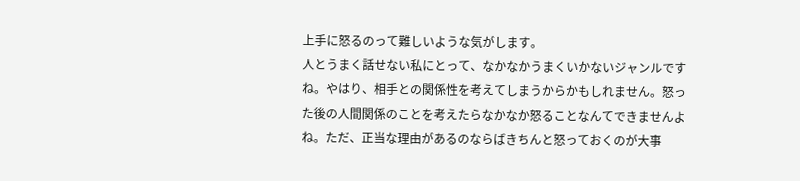上手に怒るのって難しいような気がします。
人とうまく話せない私にとって、なかなかうまくいかないジャンルですね。やはり、相手との関係性を考えてしまうからかもしれません。怒った後の人間関係のことを考えたらなかなか怒ることなんてできませんよね。ただ、正当な理由があるのならばきちんと怒っておくのが大事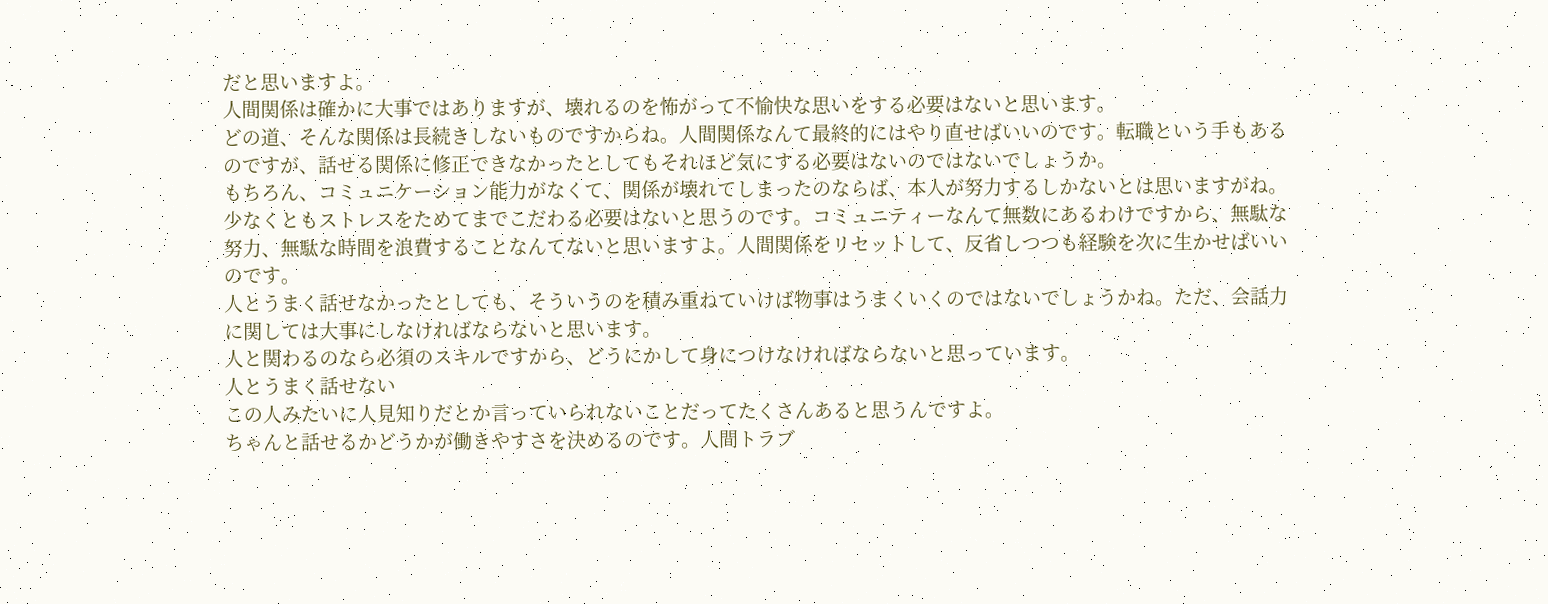だと思いますよ。
人間関係は確かに大事ではありますが、壊れるのを怖がって不愉快な思いをする必要はないと思います。
どの道、そんな関係は長続きしないものですからね。人間関係なんて最終的にはやり直せばいいのです。転職という手もあるのですが、話せる関係に修正できなかったとしてもそれほど気にする必要はないのではないでしょうか。
もちろん、コミュニケーション能力がなくて、関係が壊れてしまったのならば、本人が努力するしかないとは思いますがね。
少なくともストレスをためてまでこだわる必要はないと思うのです。コミュニティーなんて無数にあるわけですから、無駄な努力、無駄な時間を浪費することなんてないと思いますよ。人間関係をリセットして、反省しつつも経験を次に生かせばいいのです。
人とうまく話せなかったとしても、そういうのを積み重ねていけば物事はうまくいくのではないでしょうかね。ただ、会話力に関しては大事にしなければならないと思います。
人と関わるのなら必須のスキルですから、どうにかして身につけなければならないと思っています。
人とうまく話せない
この人みたいに人見知りだとか言っていられないことだってたくさんあると思うんですよ。
ちゃんと話せるかどうかが働きやすさを決めるのです。人間トラブ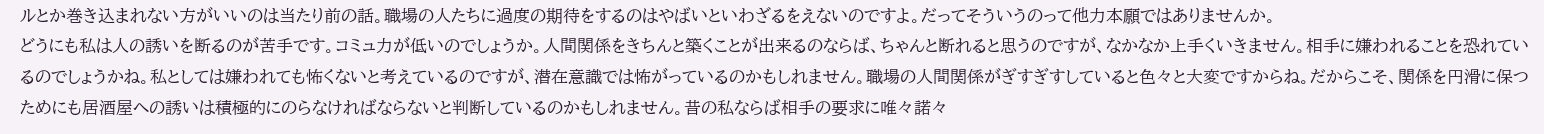ルとか巻き込まれない方がいいのは当たり前の話。職場の人たちに過度の期待をするのはやばいといわざるをえないのですよ。だってそういうのって他力本願ではありませんか。
どうにも私は人の誘いを断るのが苦手です。コミュ力が低いのでしょうか。人間関係をきちんと築くことが出来るのならば、ちゃんと断れると思うのですが、なかなか上手くいきません。相手に嫌われることを恐れているのでしょうかね。私としては嫌われても怖くないと考えているのですが、潜在意識では怖がっているのかもしれません。職場の人間関係がぎすぎすしていると色々と大変ですからね。だからこそ、関係を円滑に保つためにも居酒屋への誘いは積極的にのらなければならないと判断しているのかもしれません。昔の私ならば相手の要求に唯々諾々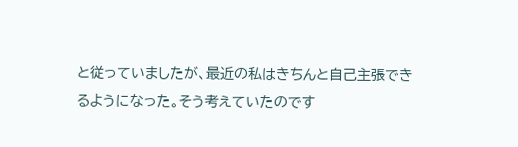と従っていましたが、最近の私はきちんと自己主張できるようになった。そう考えていたのです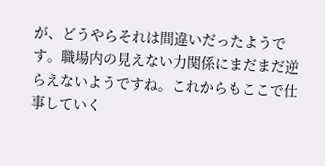が、どうやらそれは間違いだったようです。職場内の見えない力関係にまだまだ逆らえないようですね。これからもここで仕事していく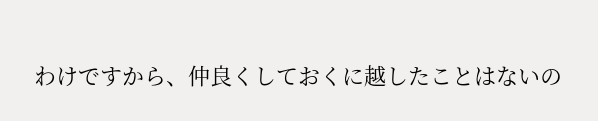わけですから、仲良くしておくに越したことはないの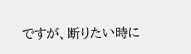ですが、断りたい時に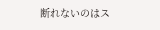断れないのはス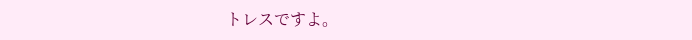トレスですよ。